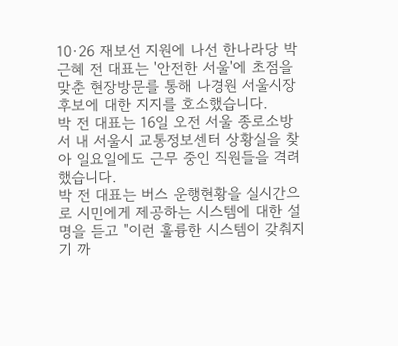10·26 재보선 지원에 나선 한나라당 박근혜 전 대표는 '안전한 서울'에 초점을 맞춘 현장방문를 통해 나경원 서울시장 후보에 대한 지지를 호소했습니다.
박 전 대표는 16일 오전 서울 종로소방서 내 서울시 교통정보센터 상황실을 찾아 일요일에도 근무 중인 직원들을 격려했습니다.
박 전 대표는 버스 운행현황을 실시간으로 시민에게 제공하는 시스템에 대한 설명을 듣고 "이런 훌륭한 시스템이 갖춰지기 까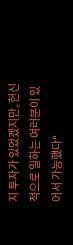지 투자가 있었겠지만, 헌신적으로 일하는 여러분이 있어서 가능했다"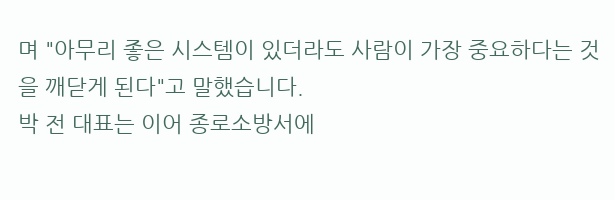며 "아무리 좋은 시스템이 있더라도 사람이 가장 중요하다는 것을 깨닫게 된다"고 말했습니다.
박 전 대표는 이어 종로소방서에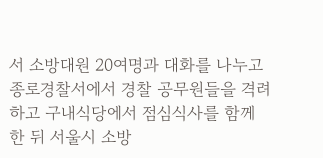서 소방대원 20여명과 대화를 나누고 종로경찰서에서 경찰 공무원들을 격려하고 구내식당에서 점심식사를 함께 한 뒤 서울시 소방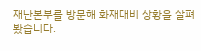재난본부를 방문해 화재대비 상황을 살펴봤습니다.